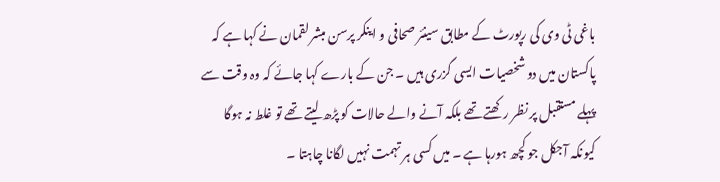باغی ٹی وی کی رپورٹ کے مطابق سینئر صحافی و اینکر پرسن مبشر لقمان نے کہا ہے کہ پاکستان میں دو شخصیات ایسی گزری ہیں ۔ جن کے بارے کہا جائے کہ وہ وقت سے پہلے مستقبل پر نظر رکھتے تھے بلکہ آنے والے حالات کو پڑھ لیتے تھے تو غلط نہ ہوگا کیونکہ آجکل جو کچھ ہورہا ہے ۔ میں کسی ہر تہمت نہیں لگانا چاہتا ۔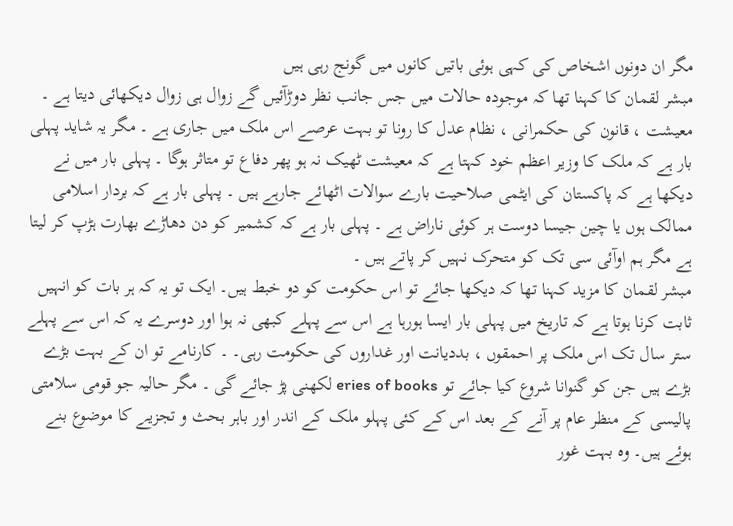مگر ان دونوں اشخاص کی کہی ہوئی باتیں کانوں میں گونج رہی ہیں
مبشر لقمان کا کہنا تھا کہ موجودہ حالات میں جس جانب نظر دوڑآئیں گے زوال ہی زوال دیکھائی دیتا ہے ۔ معیشت ، قانون کی حکمرانی ، نظام عدل کا رونا تو بہت عرصے اس ملک میں جاری ہے ۔ مگر یہ شاید پہلی بار ہے کہ ملک کا وزیر اعظم خود کہتا ہے کہ معیشت ٹھیک نہ ہو پھر دفاع تو متاثر ہوگا ۔ پہلی بار میں نے دیکھا ہے کہ پاکستان کی ایٹمی صلاحیت بارے سوالات اٹھائے جارہے ہیں ۔ پہلی بار ہے کہ بردار اسلامی ممالک ہوں یا چین جیسا دوست ہر کوئی ناراض ہے ۔ پہلی بار ہے کہ کشمیر کو دن دھاڑے بھارت ہڑپ کر لیتا ہے مگر ہم اوآئی سی تک کو متحرک نہیں کر پاتے ہیں ۔
مبشر لقمان کا مزید کہنا تھا کہ دیکھا جائے تو اس حکومت کو دو خبط ہیں۔ ایک تو یہ کہ ہر بات کو انہیں ثابت کرنا ہوتا ہے کہ تاریخ میں پہلی بار ایسا ہورہا ہے اس سے پہلے کبھی نہ ہوا اور دوسرے یہ کہ اس سے پہلے ستر سال تک اس ملک پر احمقوں ، بددیانت اور غداروں کی حکومت رہی۔ ۔ کارنامے تو ان کے بہت بڑے بڑے ہیں جن کو گنوانا شروع کیا جائے تو eries of books لکھنی پڑ جائے گی ۔ مگر حالیہ جو قومی سلامتی پالیسی کے منظر عام پر آنے کے بعد اس کے کئی پہلو ملک کے اندر اور باہر بحث و تجزیے کا موضوع بنے ہوئے ہیں۔ وہ بہت غور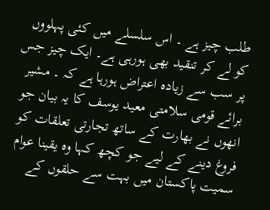طلب چیز ہے ۔ اس سلسلے میں کئی پہلووں کو لے کر تنقید بھی ہورہی ہے۔ ایک چیز جس پر سب سے زیادہ اعتراض ہورہا ہے کہ ۔ مشیر برائے قومی سلامتی معید یوسف کا یہ بیان جو انھوں نے بھارت کے ساتھ تجارتی تعلقات کو فروغ دینے کے لیے جو کچھ کہا وہ یقینا عوام سمیت پاکستان میں بہت سے حلقوں کے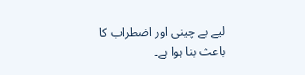لیے بے چینی اور اضطراب کا باعث بنا ہوا ہے۔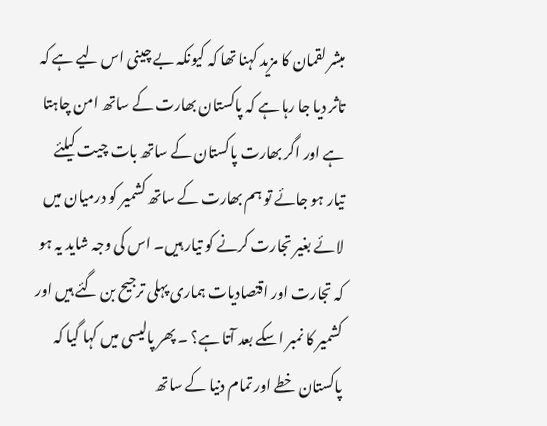مبشر لقمان کا مزید کہنا تھا کہ کیونکہ بے چینی اس لیے ہے کہ تاثر دیا جا رہا ہے کہ پاکستان بھارت کے ساتھ امن چاہتا ہے اور اگر بھارت پاکستان کے ساتھ بات چیت کیلئے تیار ہو جائے تو ہم بھارت کے ساتھ کشمیر کو درمیان میں لائے بغیر تجارت کرنے کو تیار ہیں۔ اس کی وجہ شاید یہ ہو کہ تجارت اور اقتصادیات ہماری پہلی ترجیح بن گئے ہیں اور کشمیر کا نمبر اسکے بعد آتا ہے؟ ۔ پھر پالیسی میں کہا گیا کہ پاکستان خطے اور تمام دنیا کے ساتھ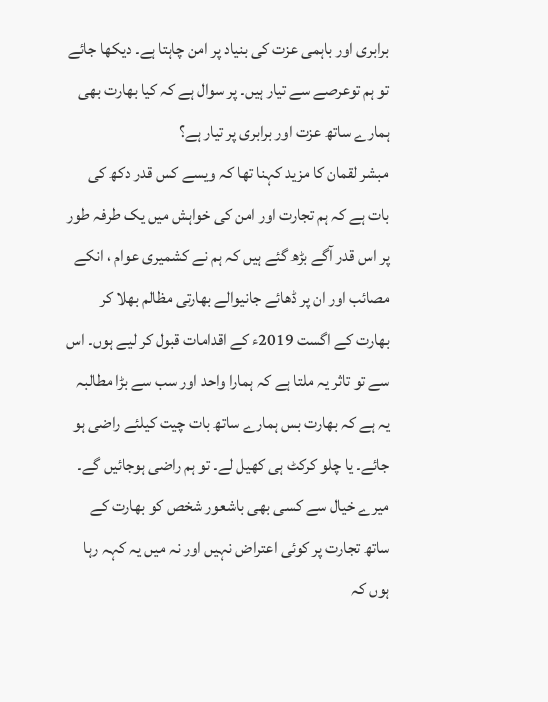برابری اور باہمی عزت کی بنیاد پر امن چاہتا ہے۔ دیکھا جائے تو ہم توعرصے سے تیار ہیں۔ پر سوال ہے کہ کیا بھارت بھی ہمارے ساتھ عزت اور برابری پر تیار ہے؟
مبشر لقمان کا مزید کہنا تھا کہ ویسے کس قدر دکھ کی بات ہے کہ ہم تجارت اور امن کی خواہش میں یک طرفہ طور پر اس قدر آگے بڑھ گئے ہیں کہ ہم نے کشمیری عوام ، انکے مصائب اور ان پر ڈھائے جانیوالے بھارتی مظالم بھلا کر بھارت کے اگست 2019ء کے اقدامات قبول کر لیے ہوں۔ اس سے تو تاثر یہ ملتا ہے کہ ہمارا واحد اور سب سے بڑا مطالبہ یہ ہے کہ بھارت بس ہمارے ساتھ بات چیت کیلئے راضی ہو جائے۔ یا چلو کرکٹ ہی کھیل لے۔ تو ہم راضی ہوجائیں گے۔ میرے خیال سے کسی بھی باشعور شخص کو بھارت کے ساتھ تجارت پر کوئی اعتراض نہیں اور نہ میں یہ کہہ رہا ہوں کہ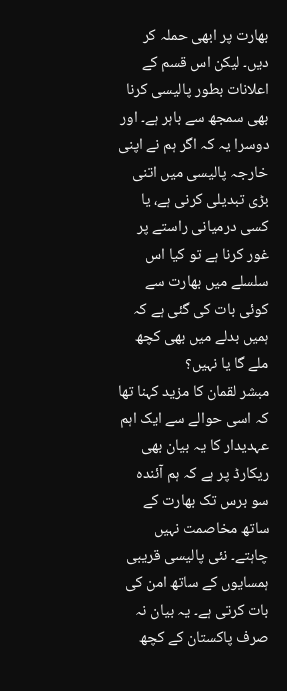بھارت پر ابھی حملہ کر دیں۔ لیکن اس قسم کے اعلانات بطور پالیسی کرنا بھی سمجھ سے باہر ہے۔ اور دوسرا یہ کہ اگر ہم نے اپنی خارجہ پالیسی میں اتنی بڑی تبدیلی کرنی ہے، یا کسی درمیانی راستے پر غور کرنا ہے تو کیا اس سلسلے میں بھارت سے کوئی بات کی گئی ہے کہ ہمیں بدلے میں بھی کچھ ملے گا یا نہیں؟
مبشر لقمان کا مزید کہنا تھا کہ اسی حوالے سے ایک اہم عہدیدار کا یہ بیان بھی ریکارڈ پر ہے کہ ہم آئندہ سو برس تک بھارت کے ساتھ مخاصمت نہیں چاہتے۔ نئی پالیسی قریبی ہمسایوں کے ساتھ امن کی بات کرتی ہے۔ یہ بیان نہ صرف پاکستان کے کچھ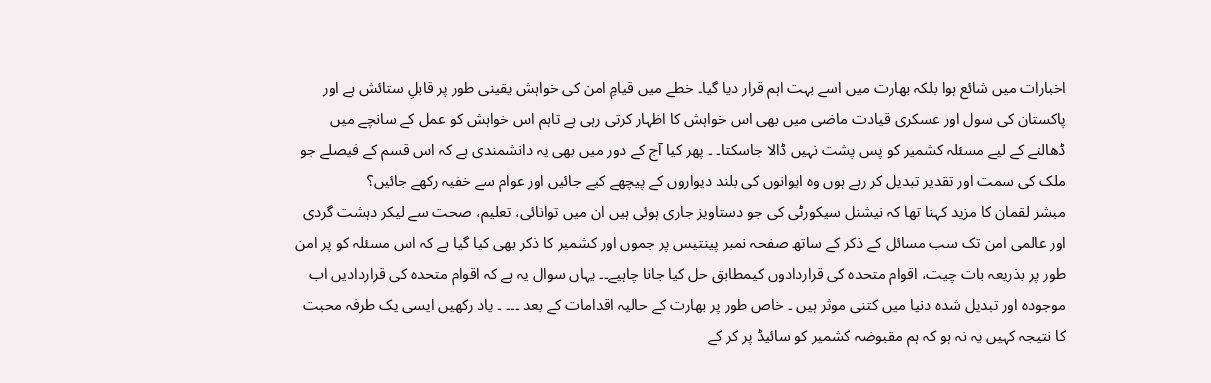اخبارات میں شائع ہوا بلکہ بھارت میں اسے بہت اہم قرار دیا گیا۔ خطے میں قیامِ امن کی خواہش یقینی طور پر قابلِ ستائش ہے اور پاکستان کی سول اور عسکری قیادت ماضی میں بھی اس خواہش کا اظہار کرتی رہی ہے تاہم اس خواہش کو عمل کے سانچے میں ڈھالنے کے لیے مسئلہ کشمیر کو پس پشت نہیں ڈالا جاسکتا۔ ۔ پھر کیا آج کے دور میں بھی یہ دانشمندی ہے کہ اس قسم کے فیصلے جو ملک کی سمت اور تقدیر تبدیل کر رہے ہوں وہ ایوانوں کی بلند دیواروں کے پیچھے کیے جائیں اور عوام سے خفیہ رکھے جائیں؟
مبشر لقمان کا مزید کہنا تھا کہ نیشنل سیکورٹی کی جو دستاویز جاری ہوئی ہیں ان میں توانائی، تعلیم، صحت سے لیکر دہشت گردی اور عالمی امن تک سب مسائل کے ذکر کے ساتھ صفحہ نمبر پینتیس پر جموں اور کشمیر کا ذکر بھی کیا گیا ہے کہ اس مسئلہ کو پر امن طور پر بذریعہ بات چیت، اقوام متحدہ کی قراردادوں کیمطابق حل کیا جانا چاہیے۔۔ یہاں سوال یہ ہے کہ اقوام متحدہ کی قراردادیں اب موجودہ اور تبدیل شدہ دنیا میں کتنی موثر ہیں ۔ خاص طور پر بھارت کے حالیہ اقدامات کے بعد ۔۔۔ ۔ یاد رکھیں ایسی یک طرفہ محبت کا نتیجہ کہیں یہ نہ ہو کہ ہم مقبوضہ کشمیر کو سائیڈ پر کر کے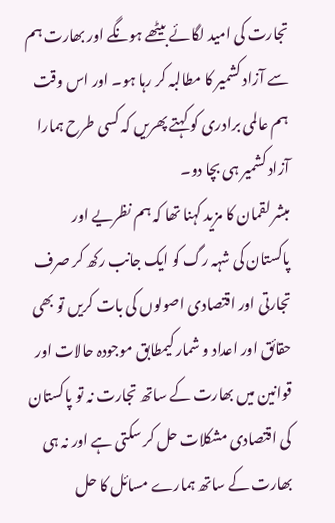تجارت کی امید لگائے بیٹھے ہونگے اور بھارت ہم سے آزاد کشمیر کا مطالبہ کر رہا ہو۔ اور اس وقت ہم عالمی برادری کو کہتے پھریں کہ کسی طرح ہمارا آزاد کشمیر ہی بچا دو۔
مبشر لقمان کا مزید کہنا تھا کہ ہم نظریے اور پاکستان کی شہہ رگ کو ایک جانب رکھ کر صرف تجارتی اور اقتصادی اصولوں کی بات کریں تو بھی حقائق اور اعداد و شمار کیمطابق موجودہ حالات اور قوانین میں بھارت کے ساتھ تجارت نہ تو پاکستان کی اقتصادی مشکلات حل کر سکتی ہے اور نہ ہی بھارت کے ساتھ ہمارے مسائل کا حل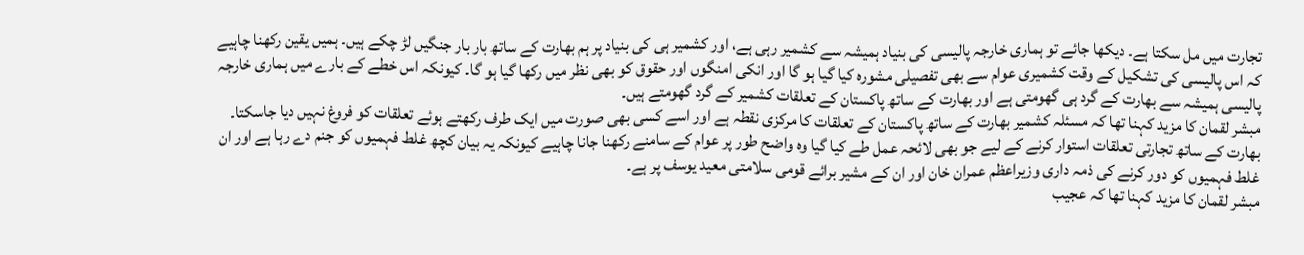تجارت میں مل سکتا ہے۔ دیکھا جائے تو ہماری خارجہ پالیسی کی بنیاد ہمیشہ سے کشمیر رہی ہے، اور کشمیر ہی کی بنیاد پر ہم بھارت کے ساتھ بار بار جنگیں لڑ چکے ہیں۔ ہمیں یقین رکھنا چاہیے کہ اس پالیسی کی تشکیل کے وقت کشمیری عوام سے بھی تفصیلی مشورہ کیا گیا ہو گا اور انکی امنگوں اور حقوق کو بھی نظر میں رکھا گیا ہو گا۔ کیونکہ اس خطے کے بارے میں ہماری خارجہ پالیسی ہمیشہ سے بھارت کے گرد ہی گھومتی ہے اور بھارت کے ساتھ پاکستان کے تعلقات کشمیر کے گرد گھومتے ہیں۔
مبشر لقمان کا مزید کہنا تھا کہ مسئلہ کشمیر بھارت کے ساتھ پاکستان کے تعلقات کا مرکزی نقطہ ہے اور اسے کسی بھی صورت میں ایک طرف رکھتے ہوئے تعلقات کو فروغ نہیں دیا جاسکتا۔ بھارت کے ساتھ تجارتی تعلقات استوار کرنے کے لیے جو بھی لائحہ عمل طے کیا گیا وہ واضح طور پر عوام کے سامنے رکھنا جانا چاہیے کیونکہ یہ بیان کچھ غلط فہمیوں کو جنم دے رہا ہے اور ان غلط فہمیوں کو دور کرنے کی ذمہ داری وزیراعظم عمران خان اور ان کے مشیر برائے قومی سلامتی معید یوسف پر ہے۔
مبشر لقمان کا مزید کہنا تھا کہ عجیب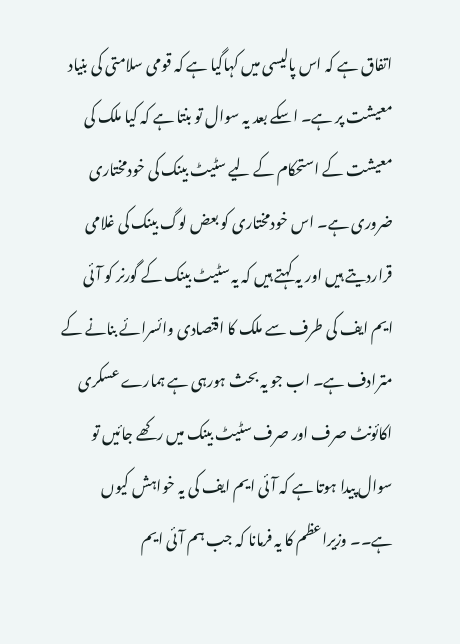اتفاق ہے کہ اس پالیسی میں کہاگیا ہے کہ قومی سلامتی کی بنیاد معیشت پر ہے۔ اسکے بعد یہ سوال تو بنتا ہے کہ کیا ملک کی معیشت کے استحکام کے لیے سٹیٹ بینک کی خودمختاری ضروری ہے۔ اس خودمختاری کو بعض لوگ بینک کی غلامی قراردیتے ہیں اور یہ کہتے ہیں کہ یہ سٹیٹ بینک کے گورنر کو آئی ایم ایف کی طرف سے ملک کا اقتصادی وائسرائے بنانے کے مترادف ہے۔ اب جو یہ بحث ہورہی ہے ہمارے عسکری اکائونٹ صرف اور صرف سٹیٹ بینک میں رکھے جائیں تو سوال پیدا ہوتا ہے کہ آئی ایم ایف کی یہ خواہش کیوں ہے۔۔ وزیراعظم کا یہ فرمانا کہ جب ہم آئی ایم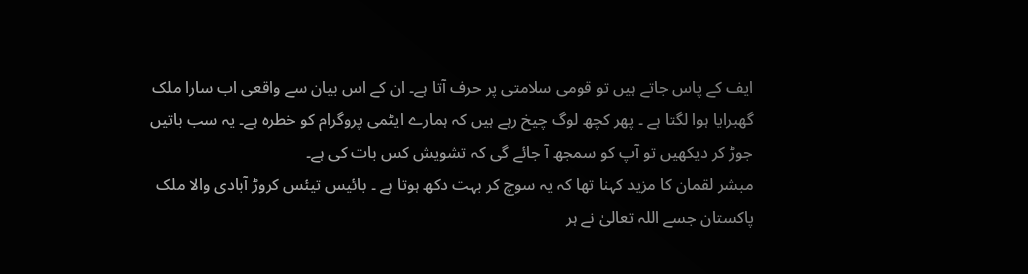ایف کے پاس جاتے ہیں تو قومی سلامتی پر حرف آتا ہے۔ ان کے اس بیان سے واقعی اب سارا ملک گھبرایا ہوا لگتا ہے ۔ پھر کچھ لوگ چیخ رہے ہیں کہ ہمارے ایٹمی پروگرام کو خطرہ ہے۔ یہ سب باتیں جوڑ کر دیکھیں تو آپ کو سمجھ آ جائے گی کہ تشویش کس بات کی ہے۔
مبشر لقمان کا مزید کہنا تھا کہ یہ سوچ کر بہت دکھ ہوتا ہے ۔ بائیس تیئس کروڑ آبادی والا ملک پاکستان جسے اللہ تعالیٰ نے ہر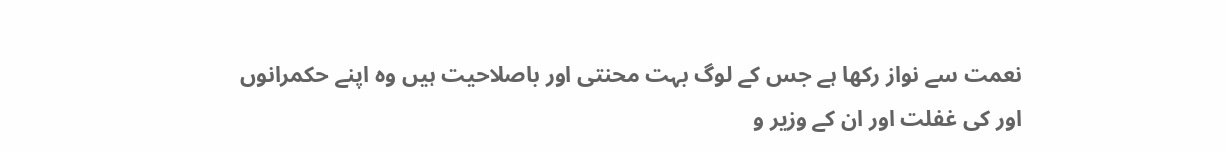نعمت سے نواز رکھا ہے جس کے لوگ بہت محنتی اور باصلاحیت ہیں وہ اپنے حکمرانوں اور کی غفلت اور ان کے وزیر و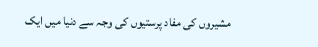مشیروں کی مفاد پرستیوں کی وجہ سے دنیا میں ایک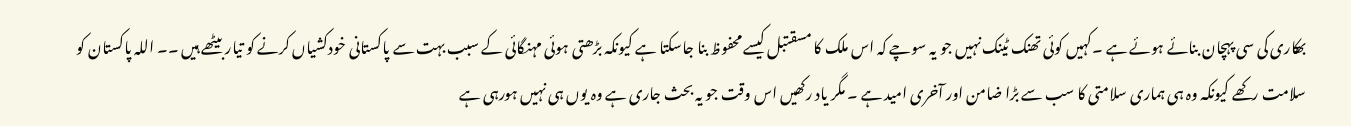بھکاری کی سی پہچان بنائے ہوئے ہے ۔کہیں کوئی تھنک ٹینک نہیں جو یہ سوچے کہ اس ملک کا مسقتبل کیسے محفوظ بنا جاسکتا ہے کیونکہ بڑھتی ہوئی مہنگائی کے سبب بہت سے پاکستانی خودکشیاں کرنے کو تیار بیٹھے ہیں ۔۔ اللہ پاکستان کو سلامت رکھے کیونکہ وہ ہی ہماری سلامتی کا سب سے بڑا ضامن اور آخری امید ہے ۔ مگر یاد رکھیں اس وقت جو یہ بحث جاری ہے وہ یوں ہی نہیں ہورہی ہے